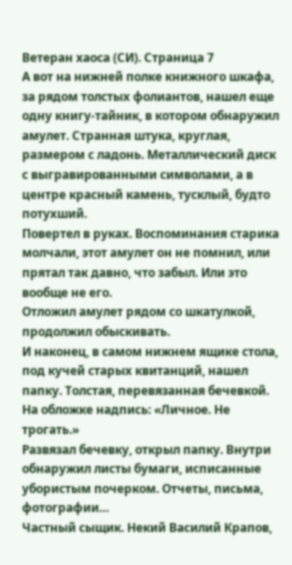Ветеран хаоса (СИ). Страница 7
А вот на нижней полке книжного шкафа, за рядом толстых фолиантов, нашел еще одну книгу-тайник, в котором обнаружил амулет. Странная штука, круглая, размером с ладонь. Металлический диск с выгравированными символами, а в центре красный камень, тусклый, будто потухший.
Повертел в руках. Воспоминания старика молчали, этот амулет он не помнил, или прятал так давно, что забыл. Или это вообще не его.
Отложил амулет рядом со шкатулкой, продолжил обыскивать.
И наконец, в самом нижнем ящике стола, под кучей старых квитанций, нашел папку. Толстая, перевязанная бечевкой. На обложке надпись: «Личное. Не трогать.»
Развязал бечевку, открыл папку. Внутри обнаружил листы бумаги, исписанные убористым почерком. Отчеты, письма, фотографии…
Частный сыщик. Некий Василий Крапов,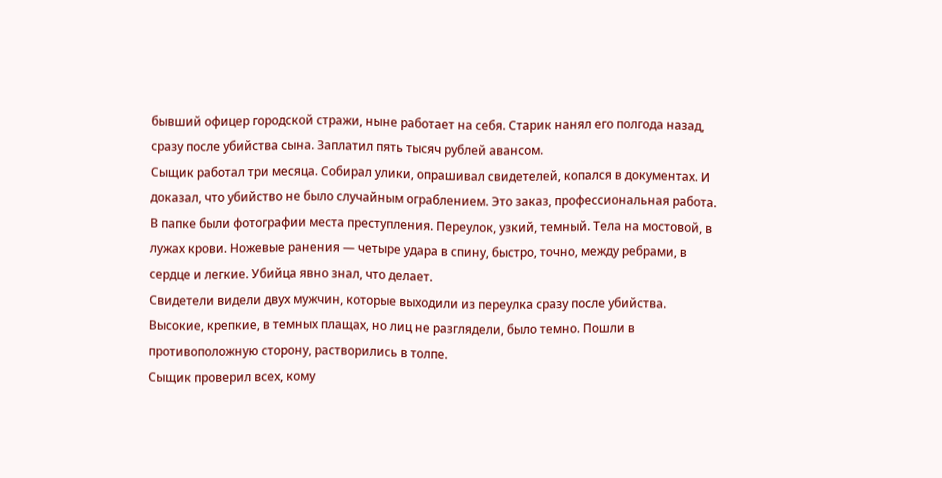бывший офицер городской стражи, ныне работает на себя. Старик нанял его полгода назад, сразу после убийства сына. Заплатил пять тысяч рублей авансом.
Сыщик работал три месяца. Собирал улики, опрашивал свидетелей, копался в документах. И доказал, что убийство не было случайным ограблением. Это заказ, профессиональная работа.
В папке были фотографии места преступления. Переулок, узкий, темный. Тела на мостовой, в лужах крови. Ножевые ранения — четыре удара в спину, быстро, точно, между ребрами, в сердце и легкие. Убийца явно знал, что делает.
Свидетели видели двух мужчин, которые выходили из переулка сразу после убийства. Высокие, крепкие, в темных плащах, но лиц не разглядели, было темно. Пошли в противоположную сторону, растворились в толпе.
Сыщик проверил всех, кому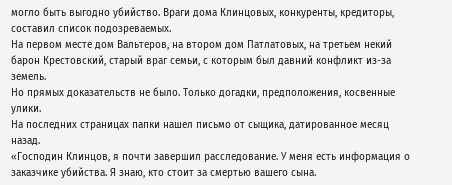могло быть выгодно убийство. Враги дома Клинцовых, конкуренты, кредиторы, составил список подозреваемых.
На первом месте дом Вальтеров, на втором дом Патлатовых, на третьем некий барон Крестовский, старый враг семьи, с которым был давний конфликт из-за земель.
Но прямых доказательств не было. Только догадки, предположения, косвенные улики.
На последних страницах папки нашел письмо от сыщика, датированное месяц назад.
«Господин Клинцов, я почти завершил расследование. У меня есть информация о заказчике убийства. Я знаю, кто стоит за смертью вашего сына.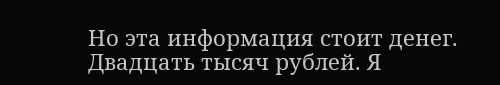Но эта информация стоит денег. Двадцать тысяч рублей. Я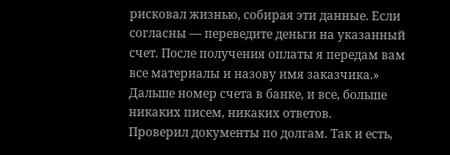рисковал жизнью, собирая эти данные. Если согласны — переведите деньги на указанный счет. После получения оплаты я передам вам все материалы и назову имя заказчика.»
Дальше номер счета в банке, и все, больше никаких писем, никаких ответов.
Проверил документы по долгам. Так и есть,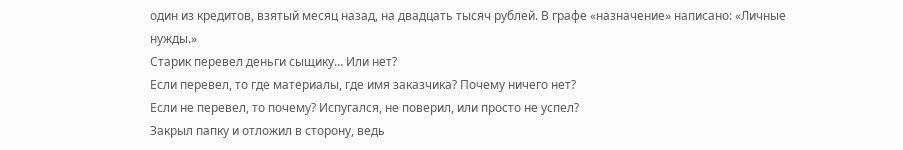один из кредитов, взятый месяц назад, на двадцать тысяч рублей. В графе «назначение» написано: «Личные нужды.»
Старик перевел деньги сыщику… Или нет?
Если перевел, то где материалы, где имя заказчика? Почему ничего нет?
Если не перевел, то почему? Испугался, не поверил, или просто не успел?
Закрыл папку и отложил в сторону, ведь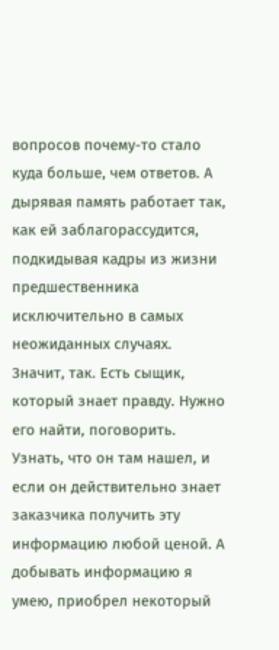вопросов почему-то стало куда больше, чем ответов. А дырявая память работает так, как ей заблагорассудится, подкидывая кадры из жизни предшественника исключительно в самых неожиданных случаях.
Значит, так. Есть сыщик, который знает правду. Нужно его найти, поговорить. Узнать, что он там нашел, и если он действительно знает заказчика получить эту информацию любой ценой. А добывать информацию я умею, приобрел некоторый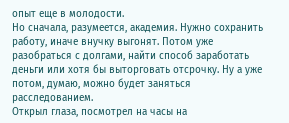опыт еще в молодости.
Но сначала, разумеется, академия. Нужно сохранить работу, иначе внучку выгонят. Потом уже разобраться с долгами, найти способ заработать деньги или хотя бы выторговать отсрочку. Ну а уже потом, думаю, можно будет заняться расследованием.
Открыл глаза, посмотрел на часы на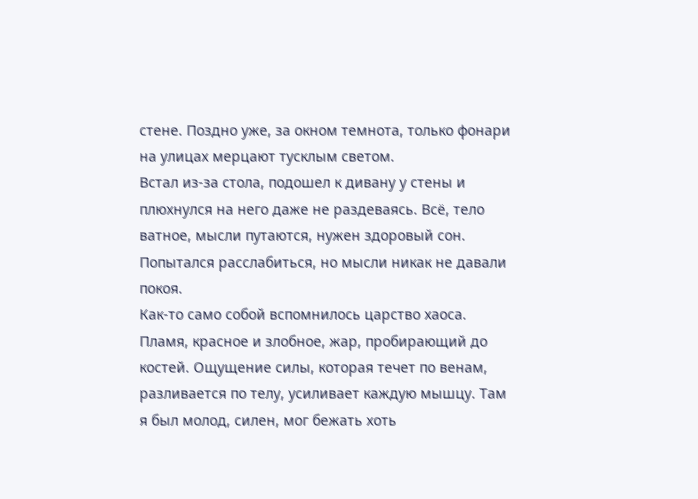стене. Поздно уже, за окном темнота, только фонари на улицах мерцают тусклым светом.
Встал из-за стола, подошел к дивану у стены и плюхнулся на него даже не раздеваясь. Всё, тело ватное, мысли путаются, нужен здоровый сон.
Попытался расслабиться, но мысли никак не давали покоя.
Как-то само собой вспомнилось царство хаоса. Пламя, красное и злобное, жар, пробирающий до костей. Ощущение силы, которая течет по венам, разливается по телу, усиливает каждую мышцу. Там я был молод, силен, мог бежать хоть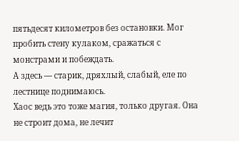пятьдесят километров без остановки. Мог пробить стену кулаком, сражаться с монстрами и побеждать.
А здесь — старик, дряхлый, слабый, еле по лестнице поднимаюсь.
Хаос ведь это тоже магия, только другая. Она не строит дома, не лечит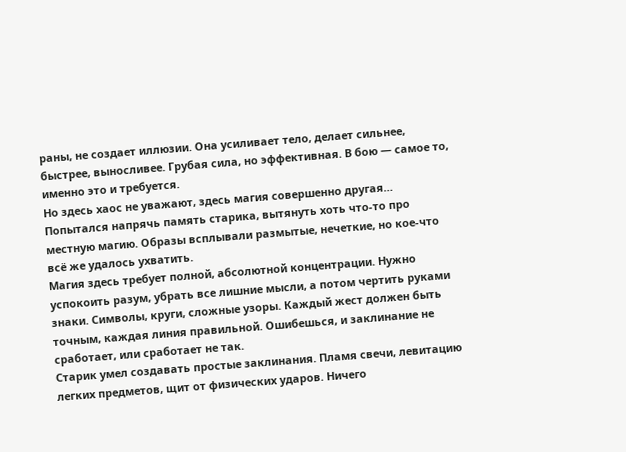раны, не создает иллюзии. Она усиливает тело, делает сильнее, быстрее, выносливее. Грубая сила, но эффективная. В бою — самое то, именно это и требуется.
Но здесь хаос не уважают, здесь магия совершенно другая…
Попытался напрячь память старика, вытянуть хоть что-то про местную магию. Образы всплывали размытые, нечеткие, но кое-что всё же удалось ухватить.
Магия здесь требует полной, абсолютной концентрации. Нужно успокоить разум, убрать все лишние мысли, а потом чертить руками знаки. Символы, круги, сложные узоры. Каждый жест должен быть точным, каждая линия правильной. Ошибешься, и заклинание не сработает, или сработает не так.
Старик умел создавать простые заклинания. Пламя свечи, левитацию легких предметов, щит от физических ударов. Ничего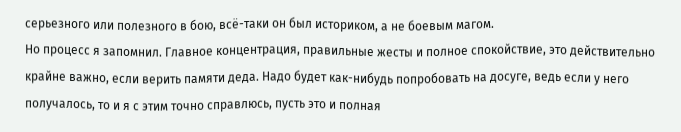серьезного или полезного в бою, всё-таки он был историком, а не боевым магом.
Но процесс я запомнил. Главное концентрация, правильные жесты и полное спокойствие, это действительно крайне важно, если верить памяти деда. Надо будет как-нибудь попробовать на досуге, ведь если у него получалось, то и я с этим точно справлюсь, пусть это и полная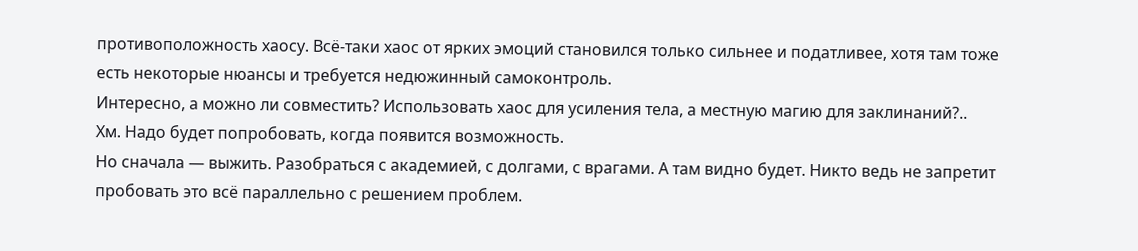противоположность хаосу. Всё-таки хаос от ярких эмоций становился только сильнее и податливее, хотя там тоже есть некоторые нюансы и требуется недюжинный самоконтроль.
Интересно, а можно ли совместить? Использовать хаос для усиления тела, а местную магию для заклинаний?..
Хм. Надо будет попробовать, когда появится возможность.
Но сначала — выжить. Разобраться с академией, с долгами, с врагами. А там видно будет. Никто ведь не запретит пробовать это всё параллельно с решением проблем.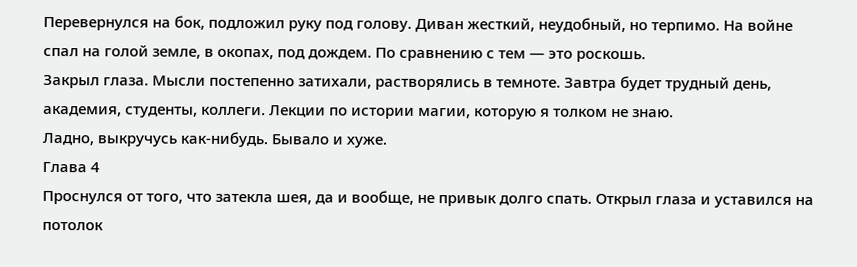Перевернулся на бок, подложил руку под голову. Диван жесткий, неудобный, но терпимо. На войне спал на голой земле, в окопах, под дождем. По сравнению с тем — это роскошь.
Закрыл глаза. Мысли постепенно затихали, растворялись в темноте. Завтра будет трудный день, академия, студенты, коллеги. Лекции по истории магии, которую я толком не знаю.
Ладно, выкручусь как-нибудь. Бывало и хуже.
Глава 4
Проснулся от того, что затекла шея, да и вообще, не привык долго спать. Открыл глаза и уставился на потолок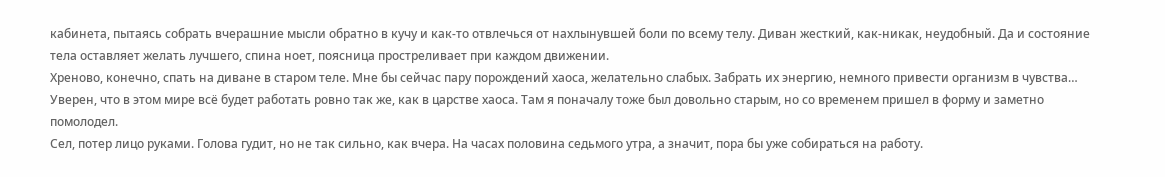кабинета, пытаясь собрать вчерашние мысли обратно в кучу и как-то отвлечься от нахлынувшей боли по всему телу. Диван жесткий, как-никак, неудобный. Да и состояние тела оставляет желать лучшего, спина ноет, поясница простреливает при каждом движении.
Хреново, конечно, спать на диване в старом теле. Мне бы сейчас пару порождений хаоса, желательно слабых. Забрать их энергию, немного привести организм в чувства… Уверен, что в этом мире всё будет работать ровно так же, как в царстве хаоса. Там я поначалу тоже был довольно старым, но со временем пришел в форму и заметно помолодел.
Сел, потер лицо руками. Голова гудит, но не так сильно, как вчера. На часах половина седьмого утра, а значит, пора бы уже собираться на работу.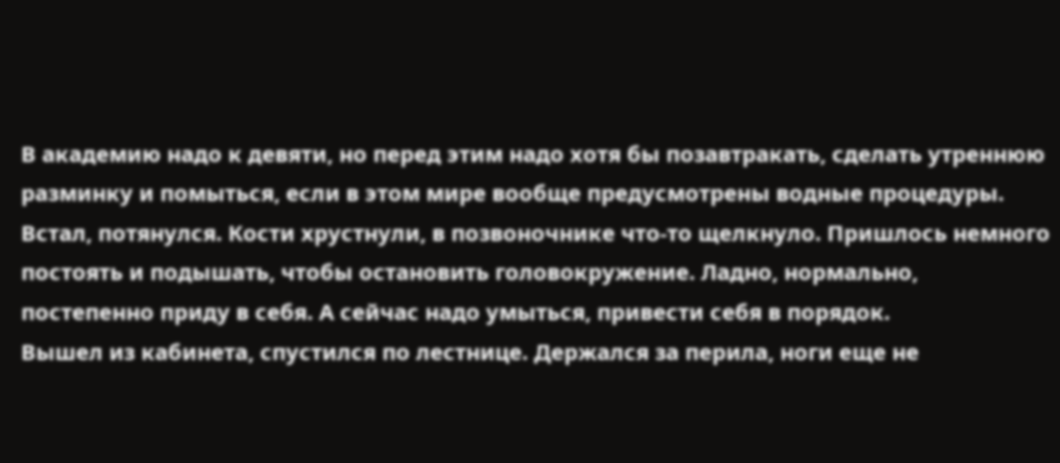В академию надо к девяти, но перед этим надо хотя бы позавтракать, сделать утреннюю разминку и помыться, если в этом мире вообще предусмотрены водные процедуры.
Встал, потянулся. Кости хрустнули, в позвоночнике что-то щелкнуло. Пришлось немного постоять и подышать, чтобы остановить головокружение. Ладно, нормально, постепенно приду в себя. А сейчас надо умыться, привести себя в порядок.
Вышел из кабинета, спустился по лестнице. Держался за перила, ноги еще не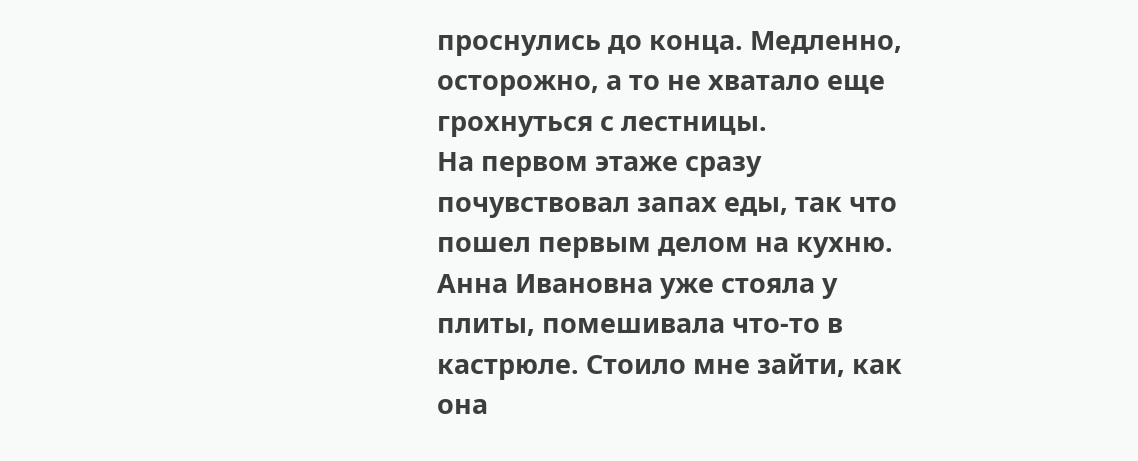проснулись до конца. Медленно, осторожно, а то не хватало еще грохнуться с лестницы.
На первом этаже сразу почувствовал запах еды, так что пошел первым делом на кухню.
Анна Ивановна уже стояла у плиты, помешивала что-то в кастрюле. Стоило мне зайти, как она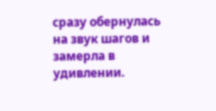сразу обернулась на звук шагов и замерла в удивлении.